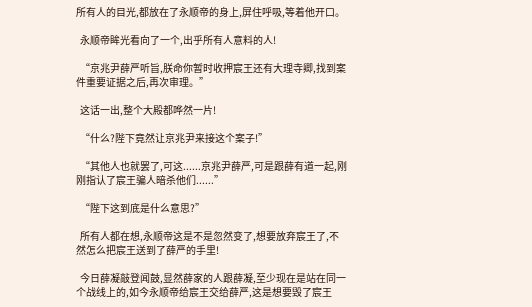所有人的目光,都放在了永顺帝的身上,屏住呼吸,等着他开口。

  永顺帝眸光看向了一个,出乎所有人意料的人!

  “京兆尹薛严听旨,朕命你暂时收押宸王还有大理寺卿,找到案件重要证据之后,再次审理。”

  这话一出,整个大殿都哗然一片!

  “什么?陛下竟然让京兆尹来接这个案子!”

  “其他人也就罢了,可这......京兆尹薛严,可是跟薛有道一起,刚刚指认了宸王骗人暗杀他们......”

  “陛下这到底是什么意思?”

  所有人都在想,永顺帝这是不是忽然变了,想要放弃宸王了,不然怎么把宸王送到了薛严的手里!

  今日薛凝敲登闻鼓,显然薛家的人跟薛凝,至少现在是站在同一个战线上的,如今永顺帝给宸王交给薛严,这是想要毁了宸王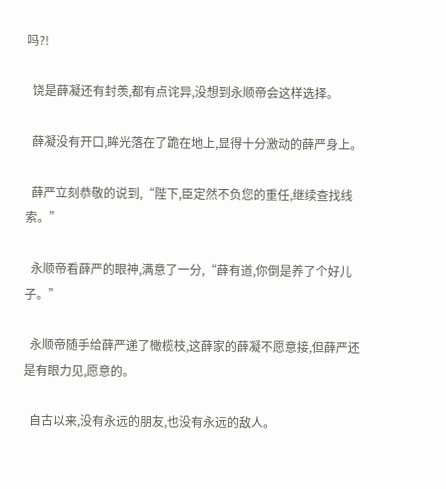吗?!

  饶是薛凝还有封羡,都有点诧异,没想到永顺帝会这样选择。

  薛凝没有开口,眸光落在了跪在地上,显得十分激动的薛严身上。

  薛严立刻恭敬的说到,“陛下,臣定然不负您的重任,继续查找线索。”

  永顺帝看薛严的眼神,满意了一分,“薛有道,你倒是养了个好儿子。”

  永顺帝随手给薛严递了橄榄枝,这薛家的薛凝不愿意接,但薛严还是有眼力见,愿意的。

  自古以来,没有永远的朋友,也没有永远的敌人。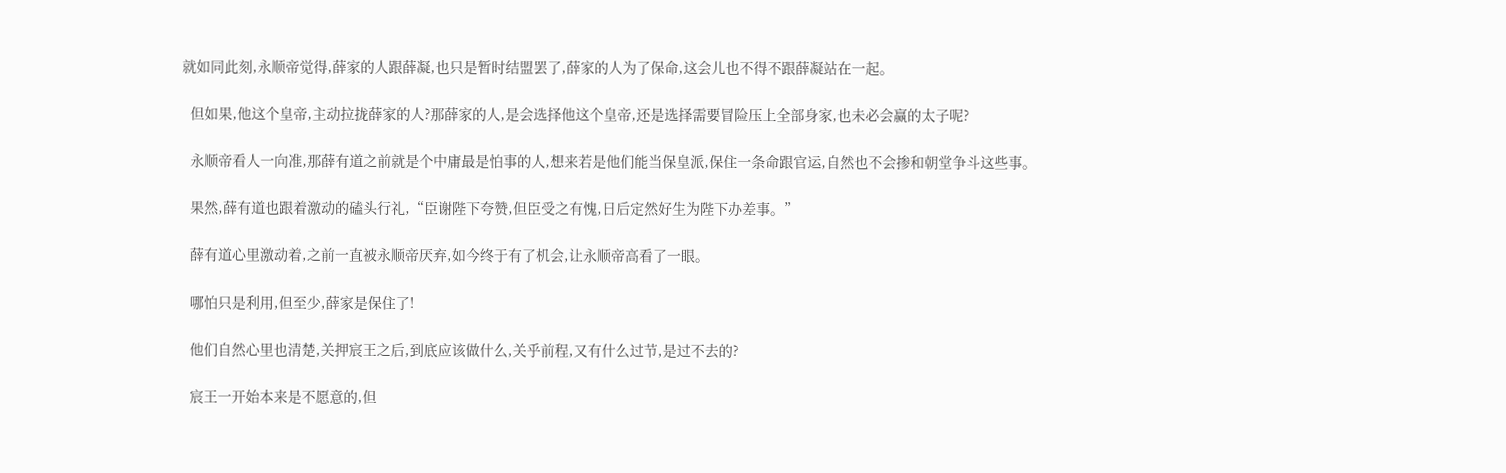就如同此刻,永顺帝觉得,薛家的人跟薛凝,也只是暂时结盟罢了,薛家的人为了保命,这会儿也不得不跟薛凝站在一起。

  但如果,他这个皇帝,主动拉拢薛家的人?那薛家的人,是会选择他这个皇帝,还是选择需要冒险压上全部身家,也未必会赢的太子呢?

  永顺帝看人一向准,那薛有道之前就是个中庸最是怕事的人,想来若是他们能当保皇派,保住一条命跟官运,自然也不会掺和朝堂争斗这些事。

  果然,薛有道也跟着激动的磕头行礼,“臣谢陛下夸赞,但臣受之有愧,日后定然好生为陛下办差事。”

  薛有道心里激动着,之前一直被永顺帝厌弃,如今终于有了机会,让永顺帝高看了一眼。

  哪怕只是利用,但至少,薛家是保住了!

  他们自然心里也清楚,关押宸王之后,到底应该做什么,关乎前程,又有什么过节,是过不去的?

  宸王一开始本来是不愿意的,但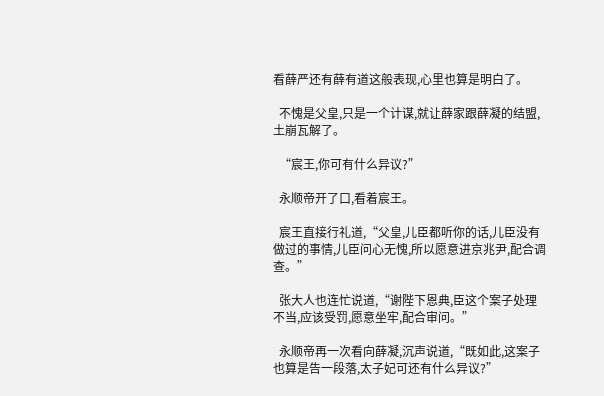看薛严还有薛有道这般表现,心里也算是明白了。

  不愧是父皇,只是一个计谋,就让薛家跟薛凝的结盟,土崩瓦解了。

  “宸王,你可有什么异议?”

  永顺帝开了口,看着宸王。

  宸王直接行礼道,“父皇,儿臣都听你的话,儿臣没有做过的事情,儿臣问心无愧,所以愿意进京兆尹,配合调查。”

  张大人也连忙说道,“谢陛下恩典,臣这个案子处理不当,应该受罚,愿意坐牢,配合审问。”

  永顺帝再一次看向薛凝,沉声说道,“既如此,这案子也算是告一段落,太子妃可还有什么异议?”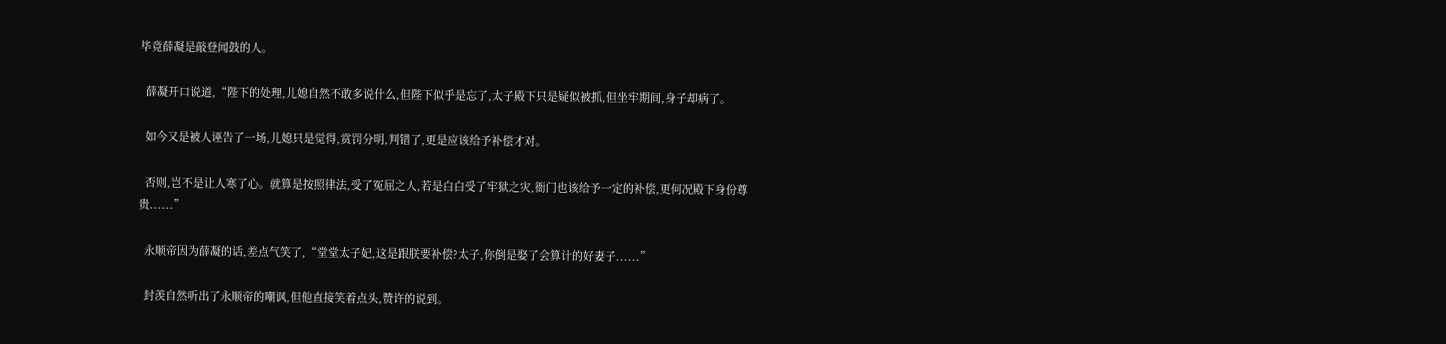毕竟薛凝是敲登闻鼓的人。

  薛凝开口说道,“陛下的处理,儿媳自然不敢多说什么,但陛下似乎是忘了,太子殿下只是疑似被抓,但坐牢期间,身子却病了。

  如今又是被人诬告了一场,儿媳只是觉得,赏罚分明,判错了,更是应该给予补偿才对。

  否则,岂不是让人寒了心。就算是按照律法,受了冤屈之人,若是白白受了牢狱之灾,衙门也该给予一定的补偿,更何况殿下身份尊贵......”

  永顺帝因为薛凝的话,差点气笑了,“堂堂太子妃,这是跟朕要补偿?太子,你倒是娶了会算计的好妻子......”

  封羡自然听出了永顺帝的嘲讽,但他直接笑着点头,赞许的说到。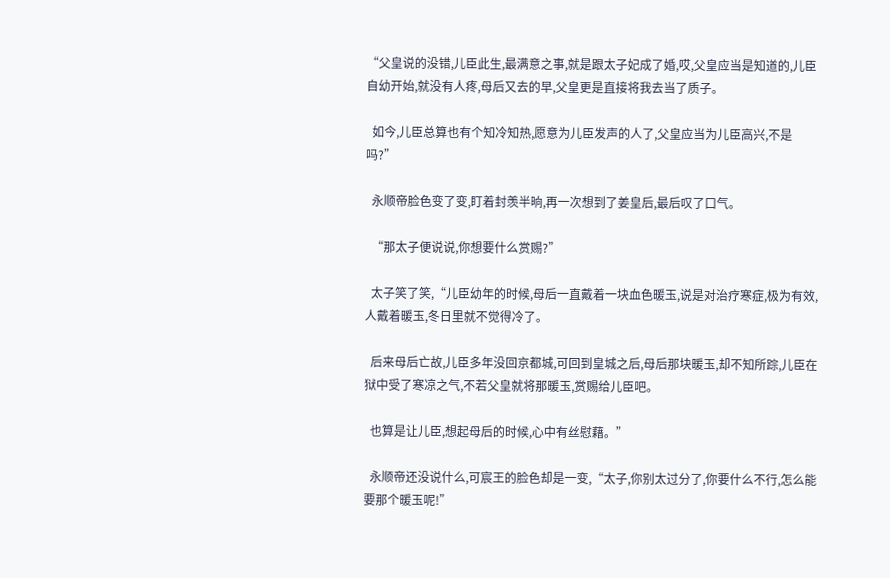“父皇说的没错,儿臣此生,最满意之事,就是跟太子妃成了婚,哎,父皇应当是知道的,儿臣自幼开始,就没有人疼,母后又去的早,父皇更是直接将我去当了质子。

  如今,儿臣总算也有个知冷知热,愿意为儿臣发声的人了,父皇应当为儿臣高兴,不是吗?”

  永顺帝脸色变了变,盯着封羡半晌,再一次想到了姜皇后,最后叹了口气。

  “那太子便说说,你想要什么赏赐?”

  太子笑了笑,“儿臣幼年的时候,母后一直戴着一块血色暖玉,说是对治疗寒症,极为有效,人戴着暖玉,冬日里就不觉得冷了。

  后来母后亡故,儿臣多年没回京都城,可回到皇城之后,母后那块暖玉,却不知所踪,儿臣在狱中受了寒凉之气,不若父皇就将那暖玉,赏赐给儿臣吧。

  也算是让儿臣,想起母后的时候,心中有丝慰藉。”

  永顺帝还没说什么,可宸王的脸色却是一变,“太子,你别太过分了,你要什么不行,怎么能要那个暖玉呢!”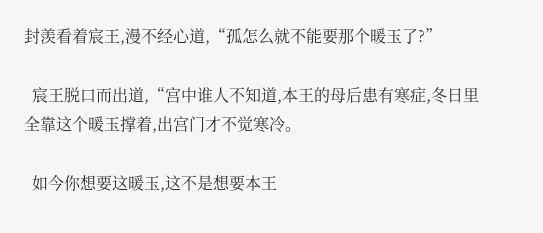封羡看着宸王,漫不经心道,“孤怎么就不能要那个暖玉了?”

  宸王脱口而出道,“宫中谁人不知道,本王的母后患有寒症,冬日里全靠这个暖玉撑着,出宫门才不觉寒冷。

  如今你想要这暖玉,这不是想要本王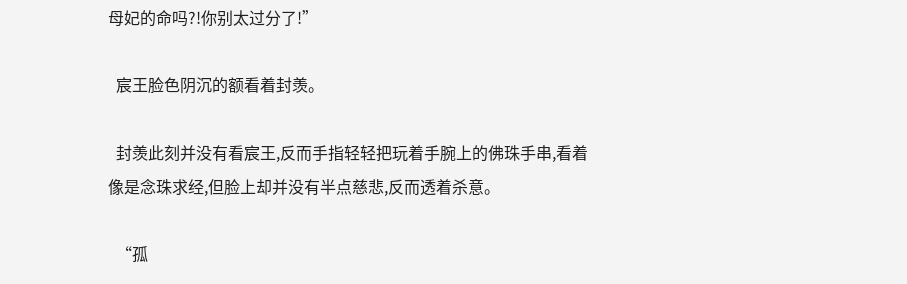母妃的命吗?!你别太过分了!”

  宸王脸色阴沉的额看着封羡。

  封羡此刻并没有看宸王,反而手指轻轻把玩着手腕上的佛珠手串,看着像是念珠求经,但脸上却并没有半点慈悲,反而透着杀意。

  “孤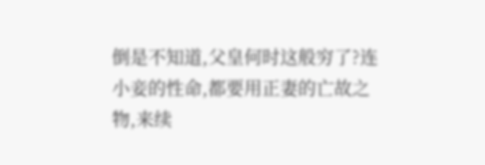倒是不知道,父皇何时这般穷了?连小妾的性命,都要用正妻的亡故之物,来续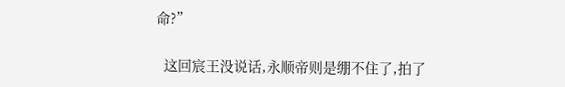命?”

  这回宸王没说话,永顺帝则是绷不住了,拍了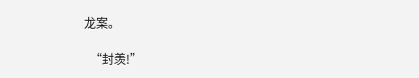龙案。

  “封羡!”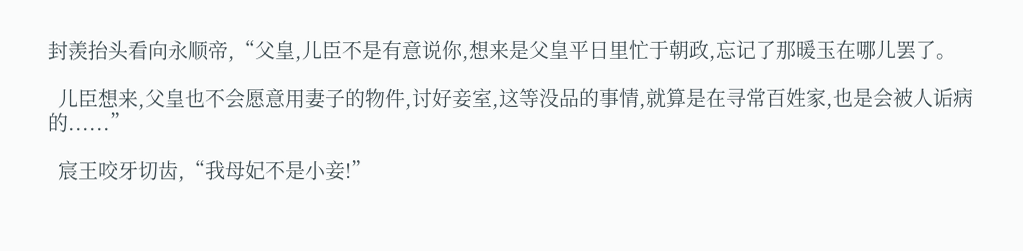封羡抬头看向永顺帝,“父皇,儿臣不是有意说你,想来是父皇平日里忙于朝政,忘记了那暖玉在哪儿罢了。

  儿臣想来,父皇也不会愿意用妻子的物件,讨好妾室,这等没品的事情,就算是在寻常百姓家,也是会被人诟病的......”

  宸王咬牙切齿,“我母妃不是小妾!”